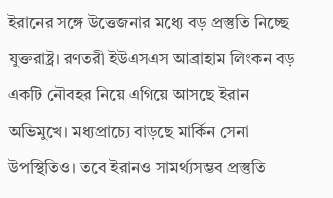ইরানের সঙ্গে উত্তেজনার মধ্যে বড় প্রস্তুতি নিচ্ছে যুক্তরাষ্ট্র। রণতরী ইউএসএস আব্রাহাম লিংকন বড় একটি নৌবহর নিয়ে এগিয়ে আসছে ইরান অভিমুখে। মধ্যপ্রাচ্যে বাড়ছে মার্কিন সেনা উপস্থিতিও। তবে ইরানও সামর্থ্যসম্ভব প্রস্তুতি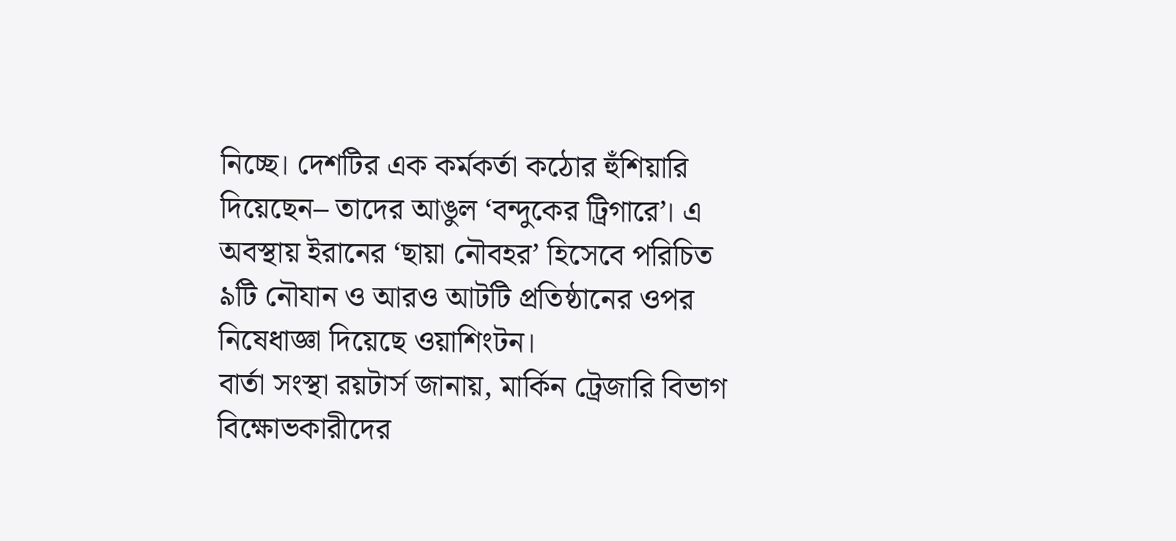নিচ্ছে। দেশটির এক কর্মকর্তা কঠোর হুঁশিয়ারি দিয়েছেন– তাদের আঙুল ‘বন্দুকের ট্রিগারে’। এ অবস্থায় ইরানের ‘ছায়া নৌবহর’ হিসেবে পরিচিত ৯টি নৌযান ও আরও আটটি প্রতিষ্ঠানের ওপর নিষেধাজ্ঞা দিয়েছে ওয়াশিংটন।
বার্তা সংস্থা রয়টার্স জানায়, মার্কিন ট্রেজারি বিভাগ বিক্ষোভকারীদের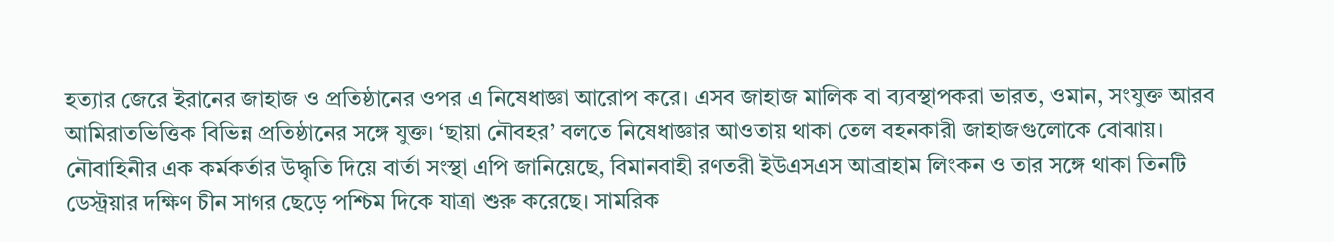হত্যার জেরে ইরানের জাহাজ ও প্রতিষ্ঠানের ওপর এ নিষেধাজ্ঞা আরোপ করে। এসব জাহাজ মালিক বা ব্যবস্থাপকরা ভারত, ওমান, সংযুক্ত আরব আমিরাতভিত্তিক বিভিন্ন প্রতিষ্ঠানের সঙ্গে যুক্ত। ‘ছায়া নৌবহর’ বলতে নিষেধাজ্ঞার আওতায় থাকা তেল বহনকারী জাহাজগুলোকে বোঝায়।
নৌবাহিনীর এক কর্মকর্তার উদ্ধৃতি দিয়ে বার্তা সংস্থা এপি জানিয়েছে, বিমানবাহী রণতরী ইউএসএস আব্রাহাম লিংকন ও তার সঙ্গে থাকা তিনটি ডেস্ট্রয়ার দক্ষিণ চীন সাগর ছেড়ে পশ্চিম দিকে যাত্রা শুরু করেছে। সামরিক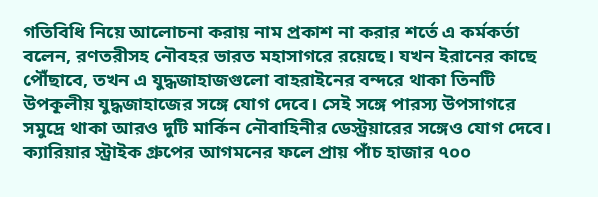গতিবিধি নিয়ে আলোচনা করায় নাম প্রকাশ না করার শর্তে এ কর্মকর্তা বলেন, রণতরীসহ নৌবহর ভারত মহাসাগরে রয়েছে। যখন ইরানের কাছে পৌঁছাবে, তখন এ যুদ্ধজাহাজগুলো বাহরাইনের বন্দরে থাকা তিনটি উপকূলীয় যুদ্ধজাহাজের সঙ্গে যোগ দেবে। সেই সঙ্গে পারস্য উপসাগরে সমুদ্রে থাকা আরও দুটি মার্কিন নৌবাহিনীর ডেস্ট্রয়ারের সঙ্গেও যোগ দেবে।
ক্যারিয়ার স্ট্রাইক গ্রুপের আগমনের ফলে প্রায় পাঁচ হাজার ৭০০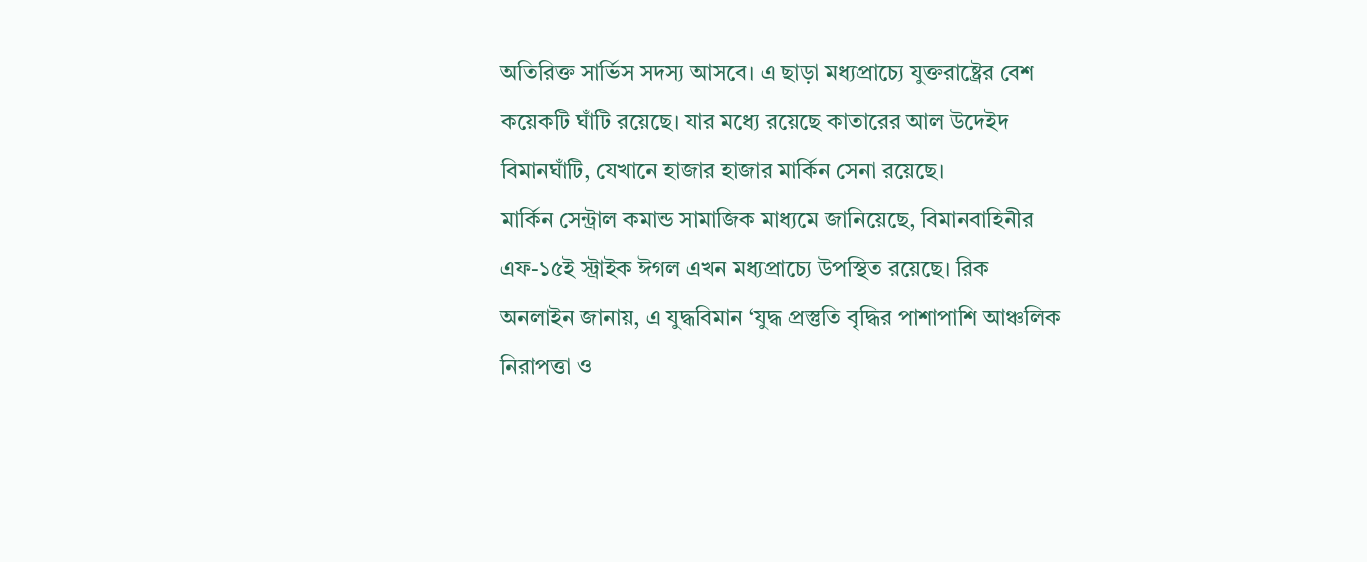অতিরিক্ত সার্ভিস সদস্য আসবে। এ ছাড়া মধ্যপ্রাচ্যে যুক্তরাষ্ট্রের বেশ কয়েকটি ঘাঁটি রয়েছে। যার মধ্যে রয়েছে কাতারের আল উদেইদ বিমানঘাঁটি, যেখানে হাজার হাজার মার্কিন সেনা রয়েছে।
মার্কিন সেন্ট্রাল কমান্ড সামাজিক মাধ্যমে জানিয়েছে, বিমানবাহিনীর এফ-১৫ই স্ট্রাইক ঈগল এখন মধ্যপ্রাচ্যে উপস্থিত রয়েছে। রিক অনলাইন জানায়, এ যুদ্ধবিমান ‘যুদ্ধ প্রস্তুতি বৃদ্ধির পাশাপাশি আঞ্চলিক নিরাপত্তা ও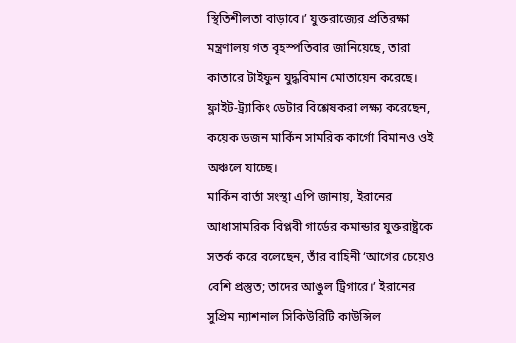স্থিতিশীলতা বাড়াবে।’ যুক্তরাজ্যের প্রতিরক্ষা মন্ত্রণালয় গত বৃহস্পতিবার জানিয়েছে, তারা কাতারে টাইফুন যুদ্ধবিমান মোতায়েন করেছে। ফ্লাইট-ট্র্যাকিং ডেটার বিশ্লেষকরা লক্ষ্য করেছেন, কয়েক ডজন মার্কিন সামরিক কার্গো বিমানও ওই অঞ্চলে যাচ্ছে।
মার্কিন বার্তা সংস্থা এপি জানায়, ইরানের আধাসামরিক বিপ্লবী গার্ডের কমান্ডার যুক্তরাষ্ট্রকে সতর্ক করে বলেছেন, তাঁর বাহিনী ‘আগের চেয়েও বেশি প্রস্তুত; তাদের আঙুল ট্রিগারে।’ ইরানের সুপ্রিম ন্যাশনাল সিকিউরিটি কাউন্সিল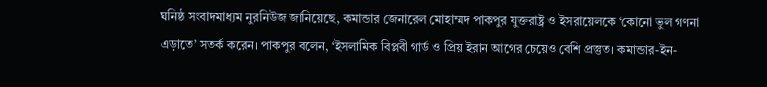ঘনিষ্ঠ সংবাদমাধ্যম নুরনিউজ জানিয়েছে, কমান্ডার জেনারেল মোহাম্মদ পাকপুর যুক্তরাষ্ট্র ও ইসরায়েলকে ‘কোনো ভুল গণনা এড়াতে’ সতর্ক করেন। পাকপুর বলেন, ‘ইসলামিক বিপ্লবী গার্ড ও প্রিয় ইরান আগের চেয়েও বেশি প্রস্তুত। কমান্ডার-ইন-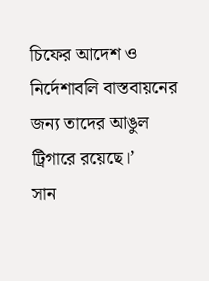চিফের আদেশ ও নির্দেশাবলি বাস্তবায়নের জন্য তাদের আঙুল ট্রিগারে রয়েছে।’
সান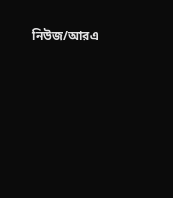নিউজ/আরএ